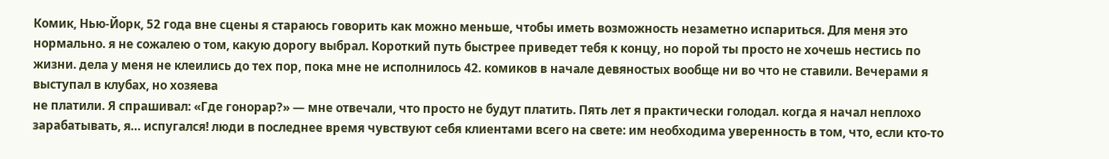Комик, Нью-Йорк, 52 года вне сцены я стараюсь говорить как можно меньше, чтобы иметь возможность незаметно испариться. Для меня это нормально. я не сожалею о том, какую дорогу выбрал. Короткий путь быстрее приведет тебя к концу, но порой ты просто не хочешь нестись по жизни. дела у меня не клеились до тех пор, пока мне не исполнилось 42. комиков в начале девяностых вообще ни во что не ставили. Вечерами я выступал в клубах, но хозяева
не платили. Я спрашивал: «Где гонорар?» — мне отвечали, что просто не будут платить. Пять лет я практически голодал. когда я начал неплохо зарабатывать, я… испугался! люди в последнее время чувствуют себя клиентами всего на свете: им необходима уверенность в том, что, если кто-то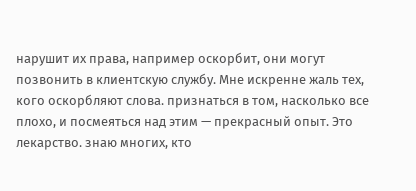нарушит их права, например оскорбит, они могут позвонить в клиентскую службу. Мне искренне жаль тех, кого оскорбляют слова. признаться в том, насколько все плохо, и посмеяться над этим — прекрасный опыт. Это лекарство. знаю многих, кто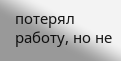потерял работу, но не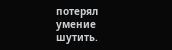потерял умение шутить.